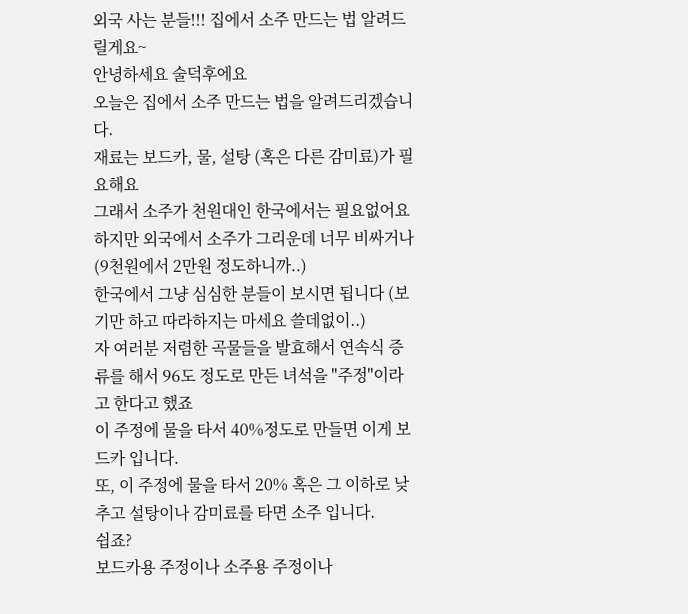외국 사는 분들!!! 집에서 소주 만드는 법 알려드릴게요~
안녕하세요 술덕후에요
오늘은 집에서 소주 만드는 법을 알려드리겠습니다.
재료는 보드카, 물, 설탕 (혹은 다른 감미료)가 필요해요
그래서 소주가 천원대인 한국에서는 필요없어요
하지만 외국에서 소주가 그리운데 너무 비싸거나 (9천원에서 2만원 정도하니까..)
한국에서 그냥 심심한 분들이 보시면 됩니다 (보기만 하고 따라하지는 마세요 쓸데없이..)
자 여러분 저렴한 곡물들을 발효해서 연속식 증류를 해서 96도 정도로 만든 녀석을 "주정"이라고 한다고 했죠
이 주정에 물을 타서 40%정도로 만들면 이게 보드카 입니다.
또, 이 주정에 물을 타서 20% 혹은 그 이하로 낮추고 설탕이나 감미료를 타면 소주 입니다.
쉽죠?
보드카용 주정이나 소주용 주정이나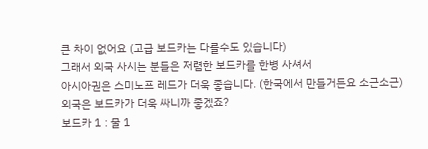큰 차이 없어요 (고급 보드카는 다를수도 있습니다)
그래서 외국 사시는 분들은 저렴한 보드카를 한병 사셔서
아시아권은 스미노프 레드가 더욱 좋습니다. (한국에서 만들거든요 소근소근)
외국은 보드카가 더욱 싸니까 좋겠죠?
보드카 1 : 물 1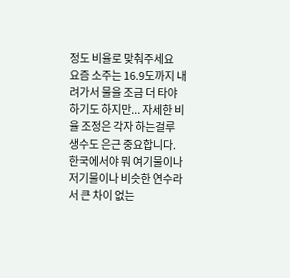정도 비율로 맞춰주세요
요즘 소주는 16.9도까지 내려가서 물을 조금 더 타야 하기도 하지만... 자세한 비율 조정은 각자 하는걸루
생수도 은근 중요합니다.
한국에서야 뭐 여기물이나 저기물이나 비슷한 연수라서 큰 차이 없는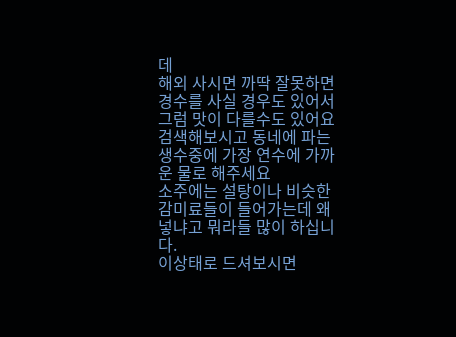데
해외 사시면 까딱 잘못하면 경수를 사실 경우도 있어서 그럼 맛이 다를수도 있어요
검색해보시고 동네에 파는 생수중에 가장 연수에 가까운 물로 해주세요
소주에는 설탕이나 비슷한 감미료들이 들어가는데 왜 넣냐고 뭐라들 많이 하십니다.
이상태로 드셔보시면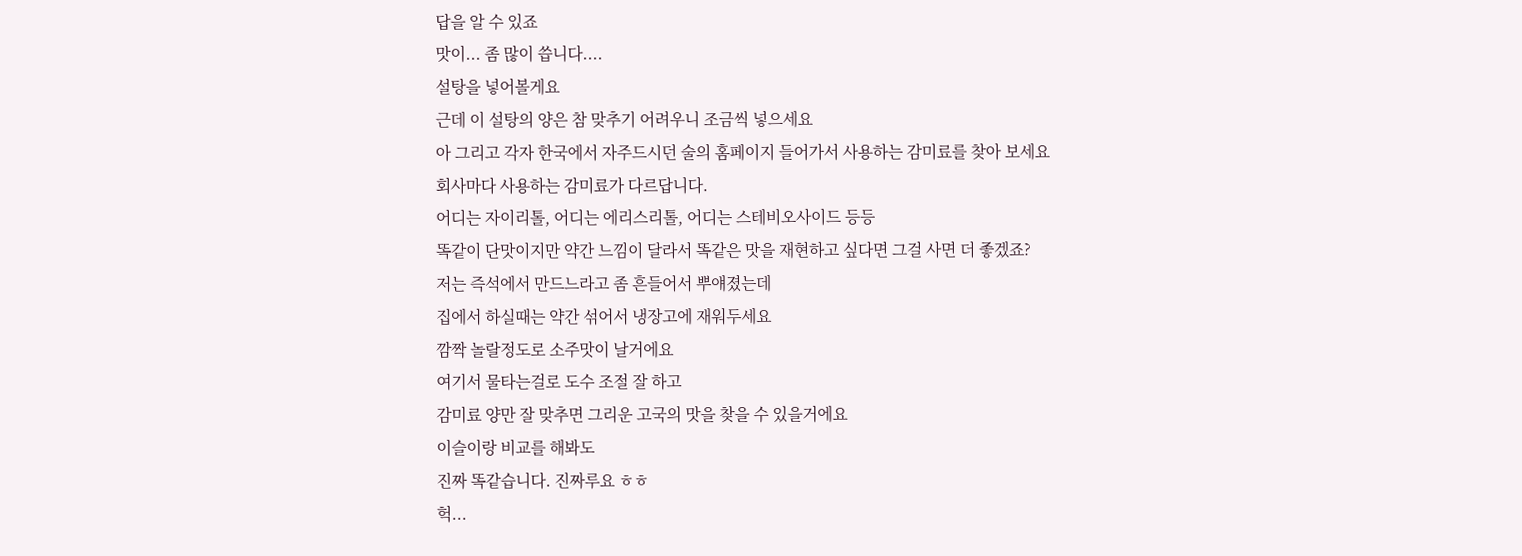답을 알 수 있죠
맛이... 좀 많이 씁니다....
설탕을 넣어볼게요
근데 이 설탕의 양은 참 맞추기 어려우니 조금씩 넣으세요
아 그리고 각자 한국에서 자주드시던 술의 홈페이지 들어가서 사용하는 감미료를 찾아 보세요
회사마다 사용하는 감미료가 다르답니다.
어디는 자이리톨, 어디는 에리스리톨, 어디는 스테비오사이드 등등
똑같이 단맛이지만 약간 느낌이 달라서 똑같은 맛을 재현하고 싶다면 그걸 사면 더 좋겠죠?
저는 즉석에서 만드느라고 좀 흔들어서 뿌얘졌는데
집에서 하실때는 약간 섞어서 냉장고에 재워두세요
깜짝 놀랄정도로 소주맛이 날거에요
여기서 물타는걸로 도수 조절 잘 하고
감미료 양만 잘 맞추면 그리운 고국의 맛을 찾을 수 있을거에요
이슬이랑 비교를 해봐도
진짜 똑같습니다. 진짜루요 ㅎㅎ
헉...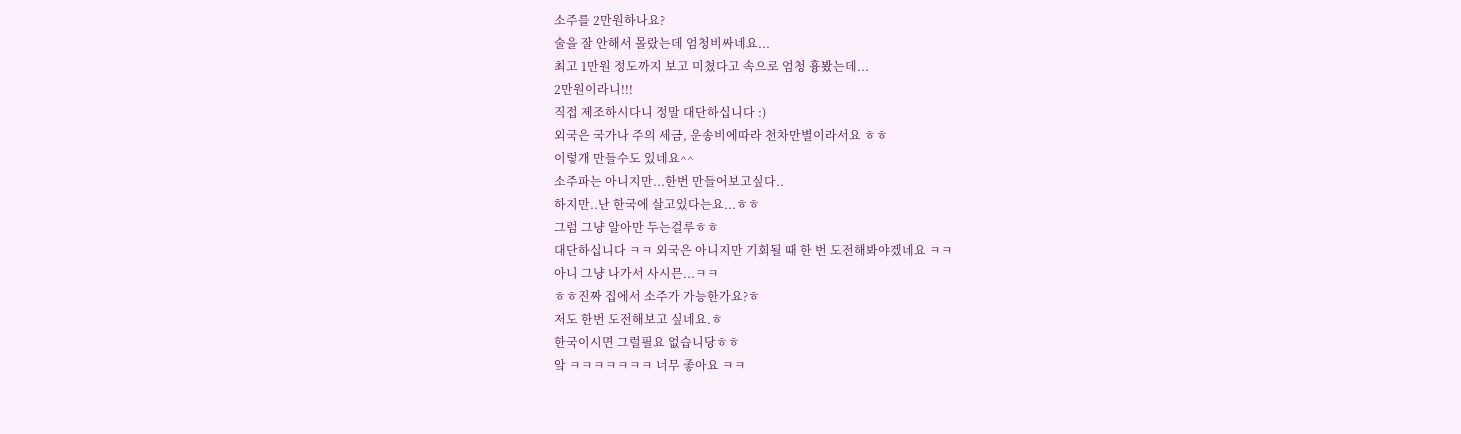소주를 2만원하나요?
술을 잘 안해서 몰랐는데 엄청비싸네요...
최고 1만원 정도까지 보고 미쳤다고 속으로 엄청 흉봤는데...
2만원이라니!!!
직접 제조하시다니 정말 대단하십니다 :)
외국은 국가나 주의 세금, 운송비에따라 천차만별이라서요 ㅎㅎ
이렇개 만들수도 있네요^^
소주파는 아니지만...한번 만들어보고싶다..
하지만..난 한국에 살고있다는요...ㅎㅎ
그럼 그냥 알아만 두는걸루ㅎㅎ
대단하십니다 ㅋㅋ 외국은 아니지만 기회될 때 한 번 도전해봐야겠네요 ㅋㅋ
아니 그냥 나가서 사시믄...ㅋㅋ
ㅎㅎ진짜 집에서 소주가 가능한가요?ㅎ
저도 한번 도전해보고 싶네요.ㅎ
한국이시면 그럴필요 없습니당ㅎㅎ
앜 ㅋㅋㅋㅋㅋㅋㅋ 너무 좋아요 ㅋㅋ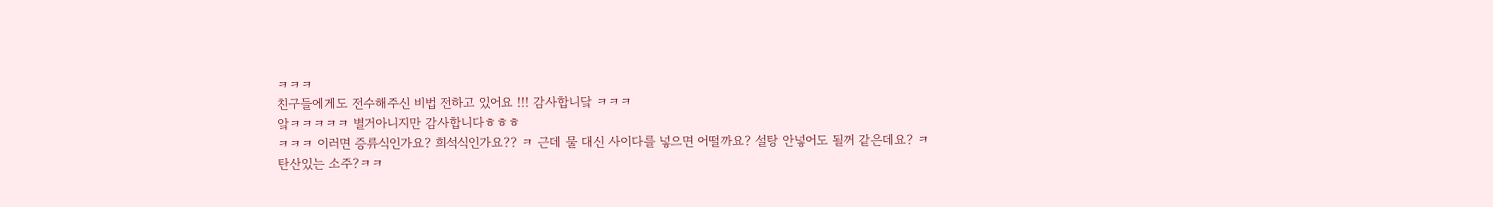ㅋㅋㅋ
친구들에게도 전수해주신 비법 전하고 있어요 !!! 감사합니닼 ㅋㅋㅋ
앜ㅋㅋㅋㅋㅋ 별거아니지만 감사합니다ㅎㅎㅎ
ㅋㅋㅋ 이러면 증류식인가요? 희석식인가요?? ㅋ 근데 물 대신 사이다를 넣으면 어떨까요? 설탕 안넣어도 될꺼 같은데요? ㅋ
탄산있는 소주?ㅋㅋ